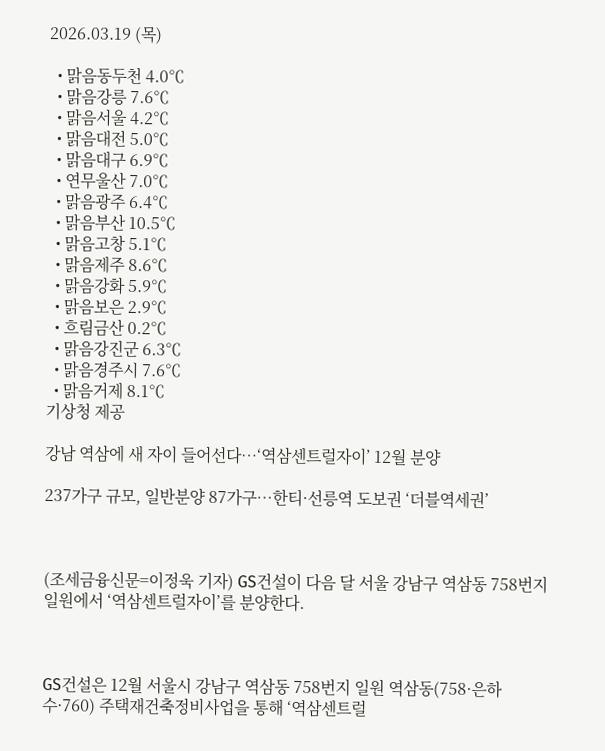2026.03.19 (목)

  • 맑음동두천 4.0℃
  • 맑음강릉 7.6℃
  • 맑음서울 4.2℃
  • 맑음대전 5.0℃
  • 맑음대구 6.9℃
  • 연무울산 7.0℃
  • 맑음광주 6.4℃
  • 맑음부산 10.5℃
  • 맑음고창 5.1℃
  • 맑음제주 8.6℃
  • 맑음강화 5.9℃
  • 맑음보은 2.9℃
  • 흐림금산 0.2℃
  • 맑음강진군 6.3℃
  • 맑음경주시 7.6℃
  • 맑음거제 8.1℃
기상청 제공

강남 역삼에 새 자이 들어선다…‘역삼센트럴자이’ 12월 분양

237가구 규모, 일반분양 87가구…한티·선릉역 도보권 ‘더블역세권’



(조세금융신문=이정욱 기자) GS건설이 다음 달 서울 강남구 역삼동 758번지 일원에서 ‘역삼센트럴자이’를 분양한다.



GS건설은 12월 서울시 강남구 역삼동 758번지 일원 역삼동(758·은하수·760) 주택재건축정비사업을 통해 ‘역삼센트럴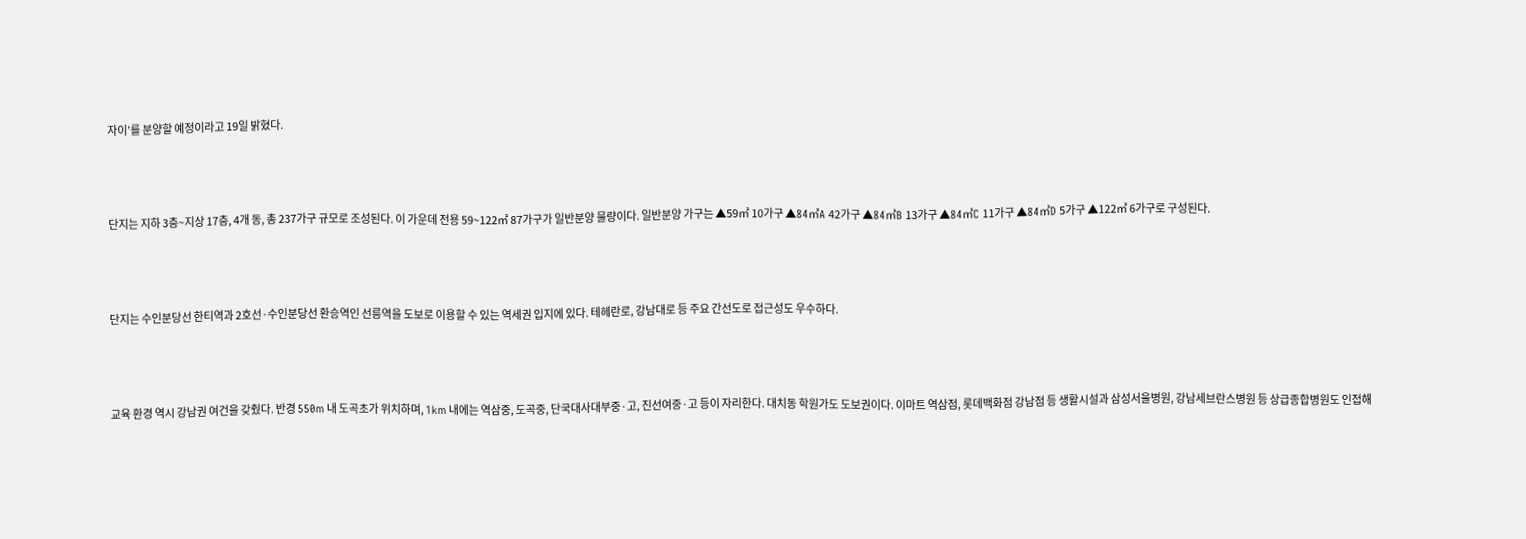자이’를 분양할 예정이라고 19일 밝혔다.



단지는 지하 3층~지상 17층, 4개 동, 총 237가구 규모로 조성된다. 이 가운데 전용 59~122㎡ 87가구가 일반분양 물량이다. 일반분양 가구는 ▲59㎡ 10가구 ▲84㎡A 42가구 ▲84㎡B 13가구 ▲84㎡C 11가구 ▲84㎡D 5가구 ▲122㎡ 6가구로 구성된다.



단지는 수인분당선 한티역과 2호선·수인분당선 환승역인 선릉역을 도보로 이용할 수 있는 역세권 입지에 있다. 테헤란로, 강남대로 등 주요 간선도로 접근성도 우수하다.



교육 환경 역시 강남권 여건을 갖췄다. 반경 550m 내 도곡초가 위치하며, 1km 내에는 역삼중, 도곡중, 단국대사대부중·고, 진선여중·고 등이 자리한다. 대치동 학원가도 도보권이다. 이마트 역삼점, 롯데백화점 강남점 등 생활시설과 삼성서울병원, 강남세브란스병원 등 상급종합병원도 인접해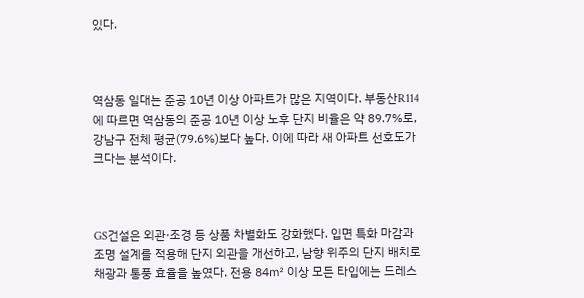있다.



역삼동 일대는 준공 10년 이상 아파트가 많은 지역이다. 부동산R114에 따르면 역삼동의 준공 10년 이상 노후 단지 비율은 약 89.7%로, 강남구 전체 평균(79.6%)보다 높다. 이에 따라 새 아파트 선호도가 크다는 분석이다.



GS건설은 외관·조경 등 상품 차별화도 강화했다. 입면 특화 마감과 조명 설계를 적용해 단지 외관을 개선하고, 남향 위주의 단지 배치로 채광과 통풍 효율을 높였다. 전용 84㎡ 이상 모든 타입에는 드레스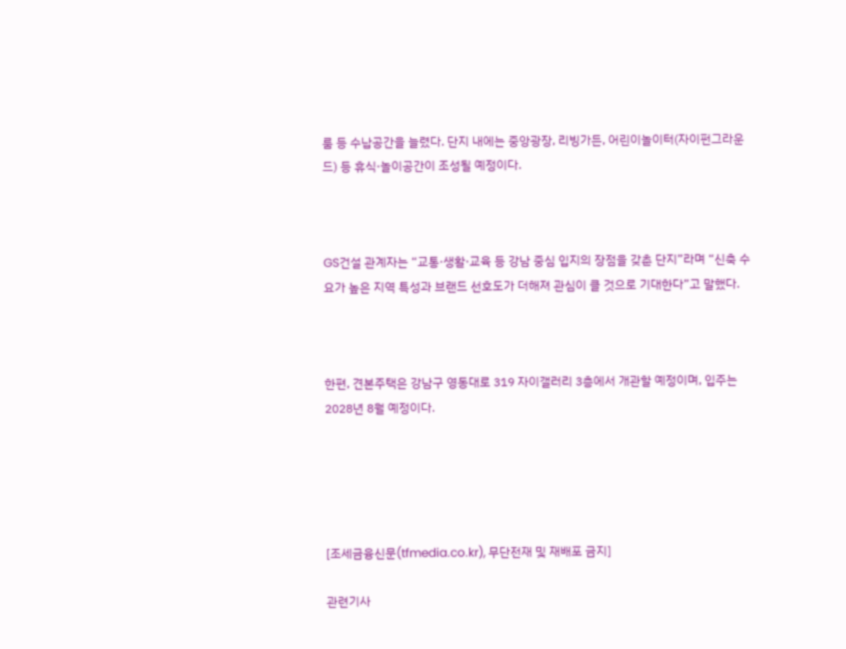룸 등 수납공간을 늘렸다. 단지 내에는 중앙광장, 리빙가든, 어린이놀이터(자이펀그라운드) 등 휴식·놀이공간이 조성될 예정이다.



GS건설 관계자는 “교통·생활·교육 등 강남 중심 입지의 장점을 갖춘 단지”라며 “신축 수요가 높은 지역 특성과 브랜드 선호도가 더해져 관심이 클 것으로 기대한다”고 말했다.



한편, 견본주택은 강남구 영동대로 319 자이갤러리 3층에서 개관할 예정이며, 입주는 2028년 8월 예정이다.





[조세금융신문(tfmedia.co.kr), 무단전재 및 재배포 금지]

관련기사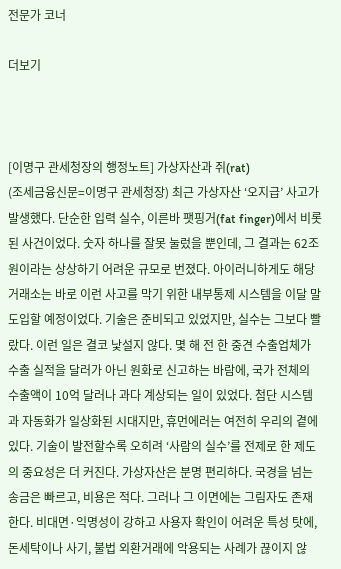전문가 코너

더보기



[이명구 관세청장의 행정노트] 가상자산과 쥐(rat)
(조세금융신문=이명구 관세청장) 최근 가상자산 ‘오지급’ 사고가 발생했다. 단순한 입력 실수, 이른바 팻핑거(fat finger)에서 비롯된 사건이었다. 숫자 하나를 잘못 눌렀을 뿐인데, 그 결과는 62조 원이라는 상상하기 어려운 규모로 번졌다. 아이러니하게도 해당 거래소는 바로 이런 사고를 막기 위한 내부통제 시스템을 이달 말 도입할 예정이었다. 기술은 준비되고 있었지만, 실수는 그보다 빨랐다. 이런 일은 결코 낯설지 않다. 몇 해 전 한 중견 수출업체가 수출 실적을 달러가 아닌 원화로 신고하는 바람에, 국가 전체의 수출액이 10억 달러나 과다 계상되는 일이 있었다. 첨단 시스템과 자동화가 일상화된 시대지만, 휴먼에러는 여전히 우리의 곁에 있다. 기술이 발전할수록 오히려 ‘사람의 실수’를 전제로 한 제도의 중요성은 더 커진다. 가상자산은 분명 편리하다. 국경을 넘는 송금은 빠르고, 비용은 적다. 그러나 그 이면에는 그림자도 존재한다. 비대면·익명성이 강하고 사용자 확인이 어려운 특성 탓에, 돈세탁이나 사기, 불법 외환거래에 악용되는 사례가 끊이지 않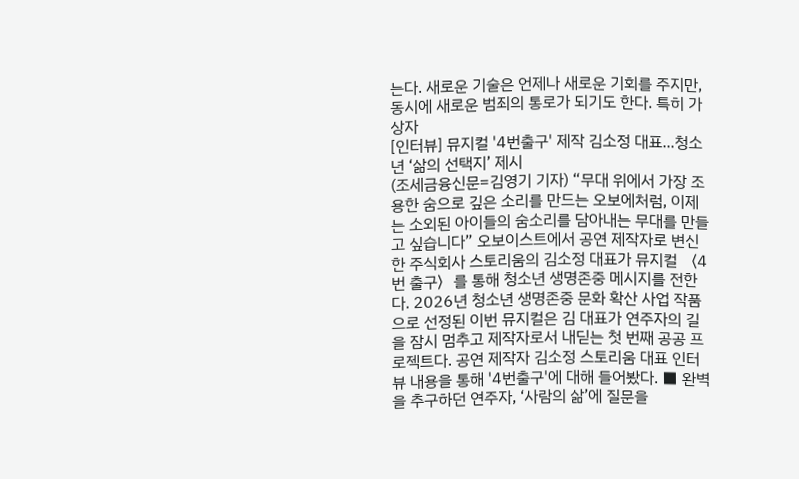는다. 새로운 기술은 언제나 새로운 기회를 주지만, 동시에 새로운 범죄의 통로가 되기도 한다. 특히 가상자
[인터뷰] 뮤지컬 '4번출구' 제작 김소정 대표...청소년 ‘삶의 선택지’ 제시
(조세금융신문=김영기 기자) “무대 위에서 가장 조용한 숨으로 깊은 소리를 만드는 오보에처럼, 이제는 소외된 아이들의 숨소리를 담아내는 무대를 만들고 싶습니다” 오보이스트에서 공연 제작자로 변신한 주식회사 스토리움의 김소정 대표가 뮤지컬 〈4번 출구〉를 통해 청소년 생명존중 메시지를 전한다. 2026년 청소년 생명존중 문화 확산 사업 작품으로 선정된 이번 뮤지컬은 김 대표가 연주자의 길을 잠시 멈추고 제작자로서 내딛는 첫 번째 공공 프로젝트다. 공연 제작자 김소정 스토리움 대표 인터뷰 내용을 통해 '4번출구'에 대해 들어봤다. ■ 완벽을 추구하던 연주자, ‘사람의 삶’에 질문을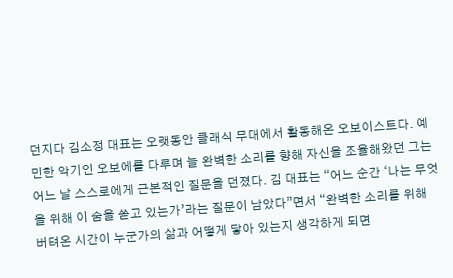던지다 김소정 대표는 오랫동안 클래식 무대에서 활동해온 오보이스트다. 예민한 악기인 오보에를 다루며 늘 완벽한 소리를 향해 자신을 조율해왔던 그는 어느 날 스스로에게 근본적인 질문을 던졌다. 김 대표는 “어느 순간 ‘나는 무엇을 위해 이 숨을 쏟고 있는가’라는 질문이 남았다”면서 “완벽한 소리를 위해 버텨온 시간이 누군가의 삶과 어떻게 닿아 있는지 생각하게 되면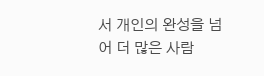서 개인의 완성을 넘어 더 많은 사람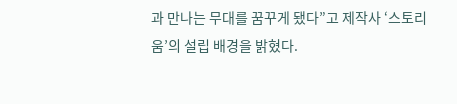과 만나는 무대를 꿈꾸게 됐다”고 제작사 ‘스토리움’의 설립 배경을 밝혔다.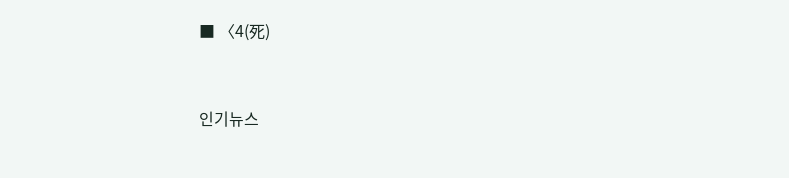■ 〈4(死)


인기뉴스